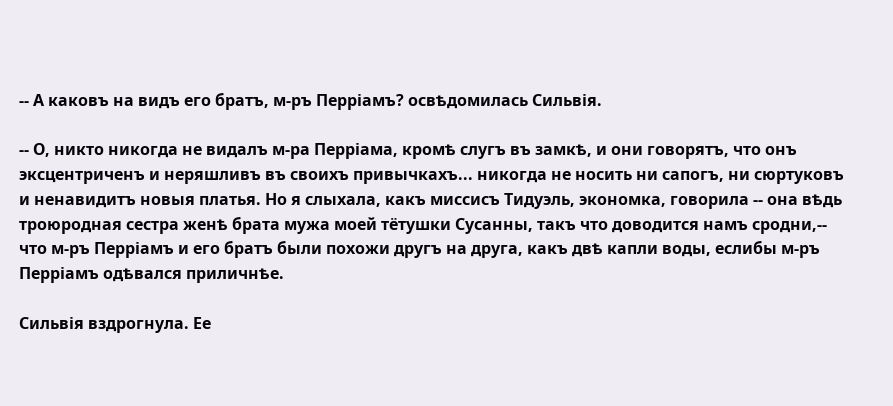-- А каковъ на видъ его братъ, м-ръ Перріамъ? освѣдомилась Сильвія.

-- О, никто никогда не видалъ м-ра Перріама, кромѣ слугъ въ замкѣ, и они говорятъ, что онъ эксцентриченъ и неряшливъ въ своихъ привычкахъ... никогда не носить ни сапогъ, ни сюртуковъ и ненавидитъ новыя платья. Но я слыхала, какъ миссисъ Тидуэль, экономка, говорила -- она вѣдь троюродная сестра женѣ брата мужа моей тётушки Сусанны, такъ что доводится намъ сродни,-- что м-ръ Перріамъ и его братъ были похожи другъ на друга, какъ двѣ капли воды, еслибы м-ръ Перріамъ одѣвался приличнѣе.

Сильвія вздрогнула. Ее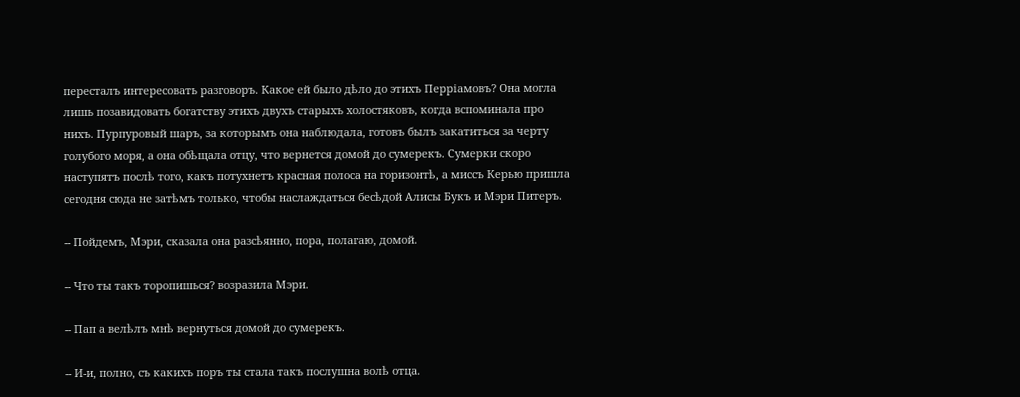пересталъ интересовать разговоръ. Какое ей было дѣло до этихъ Перріамовъ? Она могла лишь позавидовать богатству этихъ двухъ старыхъ холостяковъ, когда вспоминала про нихъ. Пурпуровый шаръ, за которымъ она наблюдала, готовъ былъ закатиться за черту голубого моря, а она обѣщала отцу, что вернется домой до сумерекъ. Сумерки скоро наступятъ послѣ того, какъ потухнетъ красная полоса на горизонтѣ, а миссъ Керью пришла сегодня сюда не затѣмъ только, чтобы наслаждаться бесѣдой Алисы Букъ и Мэри Питеръ.

-- Пойдемъ, Мэри, сказала она разсѣянно, пора, полагаю, домой.

-- Что ты такъ торопишься? возразила Мэри.

-- Пап а велѣлъ мнѣ вернуться домой до сумерекъ.

-- И-и, полно, съ какихъ поръ ты стала такъ послушна волѣ отца.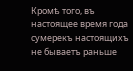Кромѣ того, въ настоящее время года сумерекъ настоящихъ не бываетъ раньше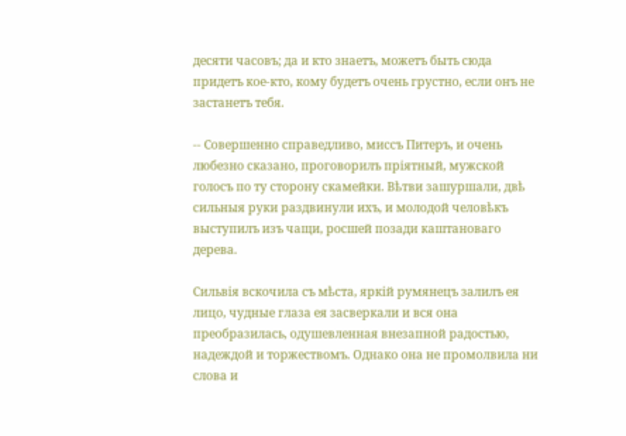десяти часовъ; да и кто знаетъ, можетъ быть сюда придетъ кое-кто, кому будетъ очень грустно, если онъ не застанетъ тебя.

-- Совершенно справедливо, миссъ Питеръ, и очень любезно сказано, проговорилъ пріятный, мужской голосъ по ту сторону скамейки. Вѣтви зашуршали, двѣ сильныя руки раздвинули ихъ, и молодой человѣкъ выступилъ изъ чащи, росшей позади каштановаго дерева.

Сильвія вскочила съ мѣста, яркій румянецъ залилъ ея лицо, чудные глаза ея засверкали и вся она преобразилась, одушевленная внезапной радостью, надеждой и торжествомъ. Однако она не промолвила ни слова и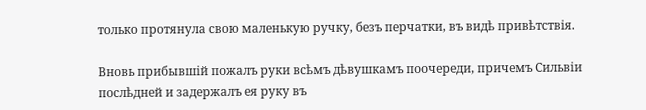только протянула свою маленькую ручку, безъ перчатки, въ видѣ привѣтствія.

Вновь прибывшій пожалъ руки всѣмъ дѣвушкамъ поочереди, причемъ Сильвіи послѣдней и задержалъ ея руку въ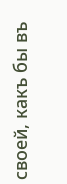своей, какъ бы въ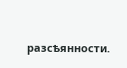разсѣянности.